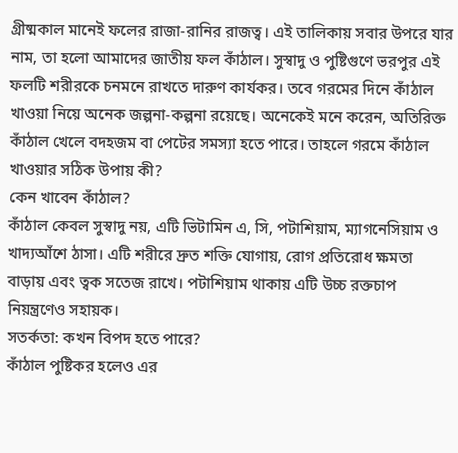গ্রীষ্মকাল মানেই ফলের রাজা-রানির রাজত্ব। এই তালিকায় সবার উপরে যার নাম, তা হলো আমাদের জাতীয় ফল কাঁঠাল। সুস্বাদু ও পুষ্টিগুণে ভরপুর এই ফলটি শরীরকে চনমনে রাখতে দারুণ কার্যকর। তবে গরমের দিনে কাঁঠাল খাওয়া নিয়ে অনেক জল্পনা-কল্পনা রয়েছে। অনেকেই মনে করেন, অতিরিক্ত কাঁঠাল খেলে বদহজম বা পেটের সমস্যা হতে পারে। তাহলে গরমে কাঁঠাল খাওয়ার সঠিক উপায় কী?
কেন খাবেন কাঁঠাল?
কাঁঠাল কেবল সুস্বাদু নয়, এটি ভিটামিন এ, সি, পটাশিয়াম, ম্যাগনেসিয়াম ও খাদ্যআঁশে ঠাসা। এটি শরীরে দ্রুত শক্তি যোগায়, রোগ প্রতিরোধ ক্ষমতা বাড়ায় এবং ত্বক সতেজ রাখে। পটাশিয়াম থাকায় এটি উচ্চ রক্তচাপ নিয়ন্ত্রণেও সহায়ক।
সতর্কতা: কখন বিপদ হতে পারে?
কাঁঠাল পুষ্টিকর হলেও এর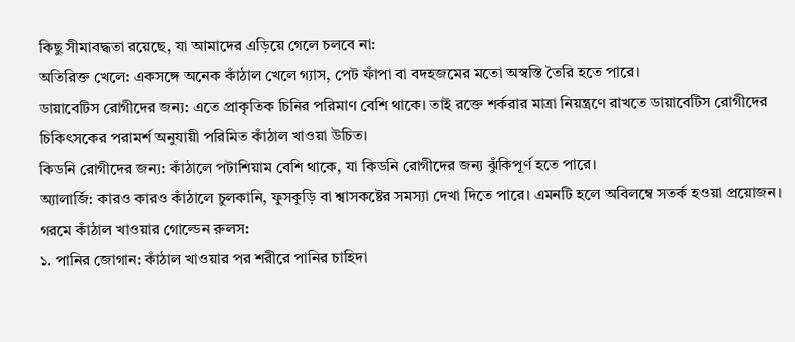কিছু সীমাবদ্ধতা রয়েছে, যা আমাদের এড়িয়ে গেলে চলবে না:
অতিরিক্ত খেলে: একসঙ্গে অনেক কাঁঠাল খেলে গ্যাস, পেট ফাঁপা বা বদহজমের মতো অস্বস্তি তৈরি হতে পারে।
ডায়াবেটিস রোগীদের জন্য: এতে প্রাকৃতিক চিনির পরিমাণ বেশি থাকে। তাই রক্তে শর্করার মাত্রা নিয়ন্ত্রণে রাখতে ডায়াবেটিস রোগীদের চিকিৎসকের পরামর্শ অনুযায়ী পরিমিত কাঁঠাল খাওয়া উচিত।
কিডনি রোগীদের জন্য: কাঁঠালে পটাশিয়াম বেশি থাকে, যা কিডনি রোগীদের জন্য ঝুঁকিপূর্ণ হতে পারে।
অ্যালার্জি: কারও কারও কাঁঠালে চুলকানি, ফুসকুড়ি বা শ্বাসকষ্টের সমস্যা দেখা দিতে পারে। এমনটি হলে অবিলম্বে সতর্ক হওয়া প্রয়োজন।
গরমে কাঁঠাল খাওয়ার গোল্ডেন রুলস:
১. পানির জোগান: কাঁঠাল খাওয়ার পর শরীরে পানির চাহিদা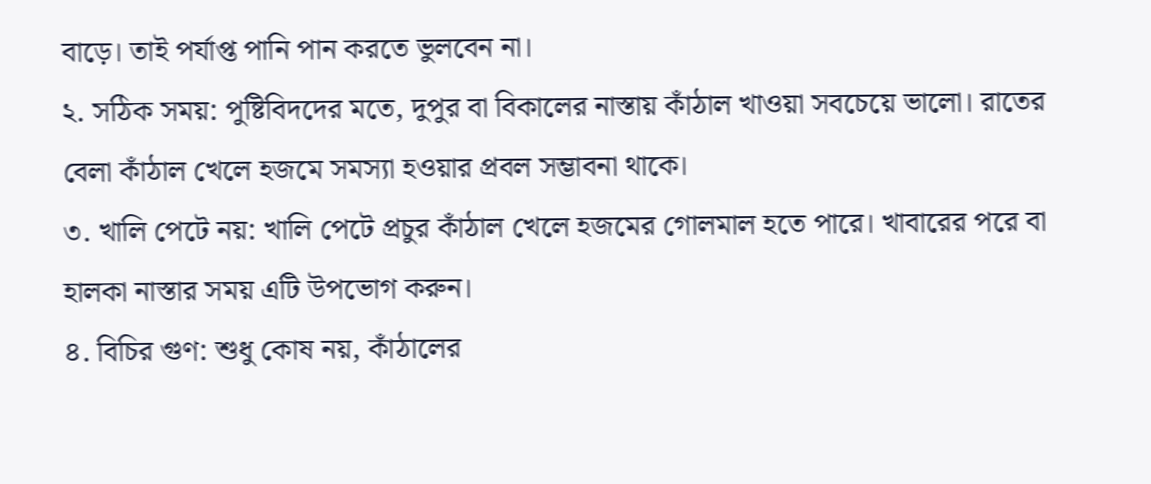বাড়ে। তাই পর্যাপ্ত পানি পান করতে ভুলবেন না।
২. সঠিক সময়: পুষ্টিবিদদের মতে, দুপুর বা বিকালের নাস্তায় কাঁঠাল খাওয়া সবচেয়ে ভালো। রাতের বেলা কাঁঠাল খেলে হজমে সমস্যা হওয়ার প্রবল সম্ভাবনা থাকে।
৩. খালি পেটে নয়: খালি পেটে প্রচুর কাঁঠাল খেলে হজমের গোলমাল হতে পারে। খাবারের পরে বা হালকা নাস্তার সময় এটি উপভোগ করুন।
৪. বিচির গুণ: শুধু কোষ নয়, কাঁঠালের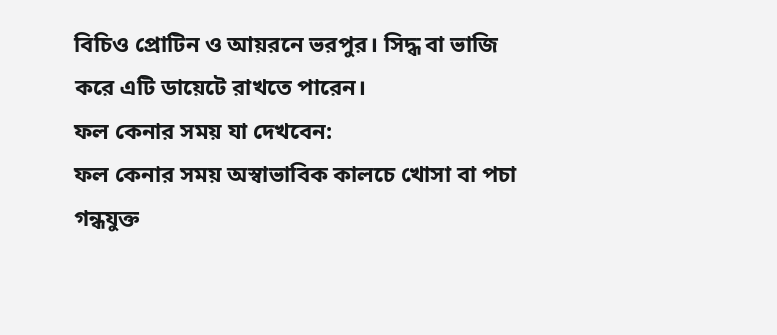বিচিও প্রোটিন ও আয়রনে ভরপুর। সিদ্ধ বা ভাজি করে এটি ডায়েটে রাখতে পারেন।
ফল কেনার সময় যা দেখবেন:
ফল কেনার সময় অস্বাভাবিক কালচে খোসা বা পচা গন্ধযুক্ত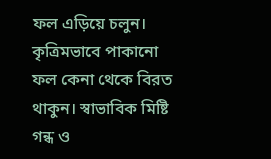ফল এড়িয়ে চলুন। কৃত্রিমভাবে পাকানো ফল কেনা থেকে বিরত থাকুন। স্বাভাবিক মিষ্টি গন্ধ ও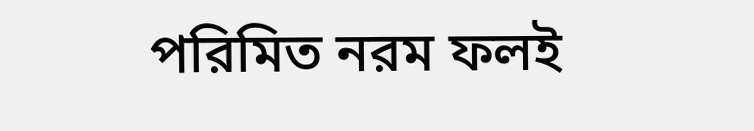পরিমিত নরম ফলই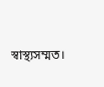স্বাস্থ্যসম্মত।